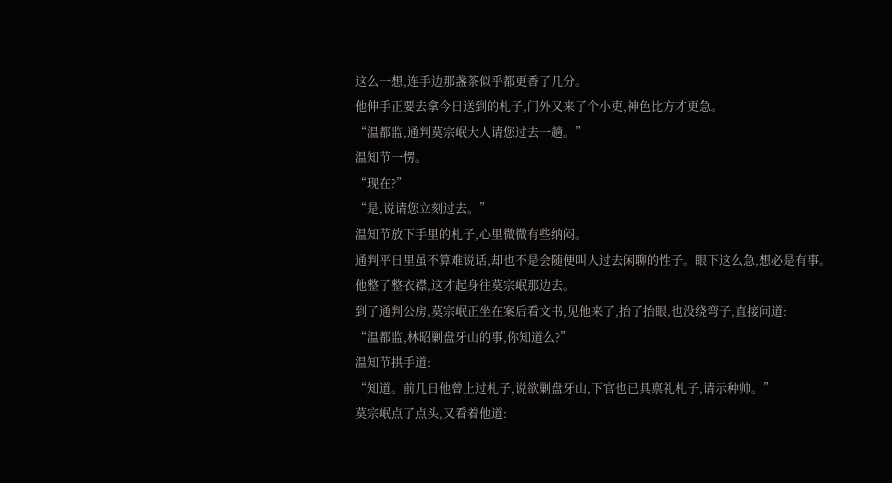这么一想,连手边那盏茶似乎都更香了几分。
他伸手正要去拿今日送到的札子,门外又来了个小吏,神色比方才更急。
“温都监,通判莫宗岷大人请您过去一趟。”
温知节一愣。
“现在?”
“是,说请您立刻过去。”
温知节放下手里的札子,心里微微有些纳闷。
通判平日里虽不算难说话,却也不是会随便叫人过去闲聊的性子。眼下这么急,想必是有事。
他整了整衣襟,这才起身往莫宗岷那边去。
到了通判公房,莫宗岷正坐在案后看文书,见他来了,抬了抬眼,也没绕弯子,直接问道:
“温都监,林昭剿盘牙山的事,你知道么?”
温知节拱手道:
“知道。前几日他曾上过札子,说欲剿盘牙山,下官也已具禀礼札子,请示种帅。”
莫宗岷点了点头,又看着他道: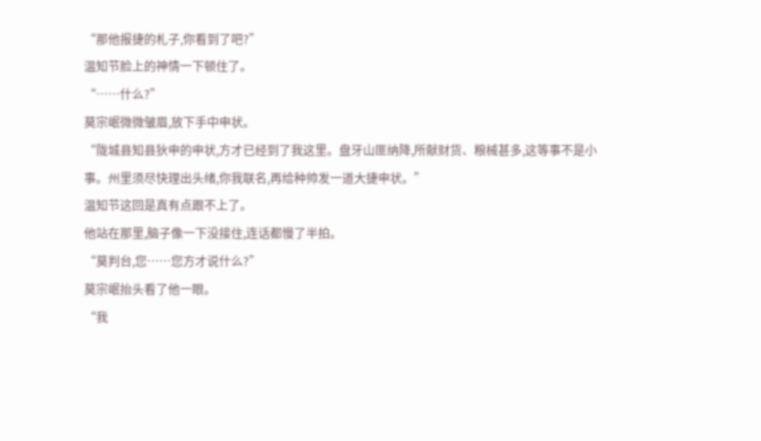“那他报捷的札子,你看到了吧?”
温知节脸上的神情一下顿住了。
“……什么?”
莫宗岷微微皱眉,放下手中申状。
“陇城县知县狄申的申状,方才已经到了我这里。盘牙山匪纳降,所献财货、粮械甚多,这等事不是小事。州里须尽快理出头绪,你我联名,再给种帅发一道大捷申状。”
温知节这回是真有点跟不上了。
他站在那里,脑子像一下没接住,连话都慢了半拍。
“莫判台,您……您方才说什么?”
莫宗岷抬头看了他一眼。
“我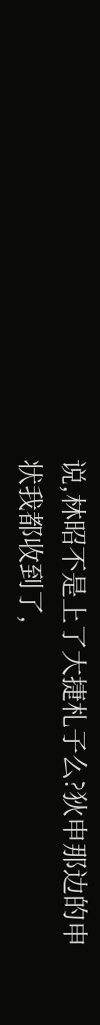说,林昭不是上了大捷札子么?狄申那边的申状我都收到了,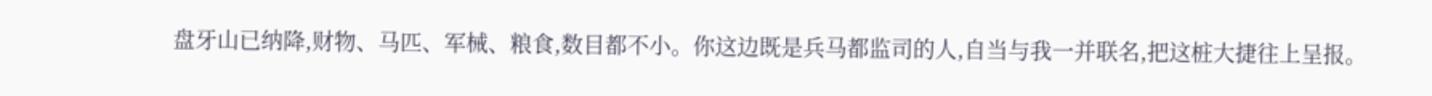盘牙山已纳降,财物、马匹、军械、粮食,数目都不小。你这边既是兵马都监司的人,自当与我一并联名,把这桩大捷往上呈报。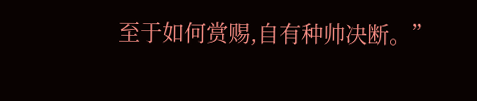至于如何赏赐,自有种帅决断。”